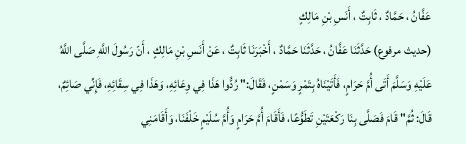عَفَّانُ ، حَمَّادٌ ، ثَابِتٌ ، أَنَسِ بْنِ مَالِكٍ
(حديث مرفوع) حَدَّثَنَا عَفَّانُ ، حَدَّثَنَا حَمَّادٌ ، أَخْبَرَنَا ثَابِتٌ ، عَنْ أَنَسِ بْنِ مَالِكٍ ، أَنّ رَسُولَ اللَّهِ صَلَّى اللَّهُ عَلَيْهِ وَسَلَّمَ أَتَى أُمَّ حَرَامٍ، فَأَتَيْنَاهُ بِتَمْرٍ وَسَمْنٍ، فَقَالَ:" رُدُّوا هَذَا فِي وِعَائِهِ، وَهَذَا فِي سِقَائِهِ، فَإِنِّي صَائِمٌ، قَالَ: ثُمَّ" قَامَ فَصَلَّى بِنَا رَكْعَتَيْنِ تَطَوُّعًا، فَأَقَامَ أُمَّ حَرَامٍ وَأُمَّ سُلَيْمٍ خَلْفَنَا، وَأَقَامَنِي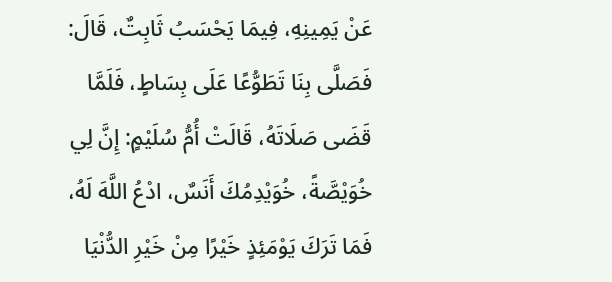عَنْ يَمِينِهِ، فِيمَا يَحْسَبُ ثَابِتٌ، قَالَ: فَصَلَّى بِنَا تَطَوُّعًا عَلَى بِسَاطٍ، فَلَمَّا قَضَى صَلَاتَهُ، قَالَتْ أُمُّ سُلَيْمٍ: إِنَّ لِي خُوَيْصَّةً، خُوَيْدِمُكَ أَنَسٌ، ادْعُ اللَّهَ لَهُ، فَمَا تَرَكَ يَوْمَئِذٍ خَيْرًا مِنْ خَيْرِ الدُّنْيَا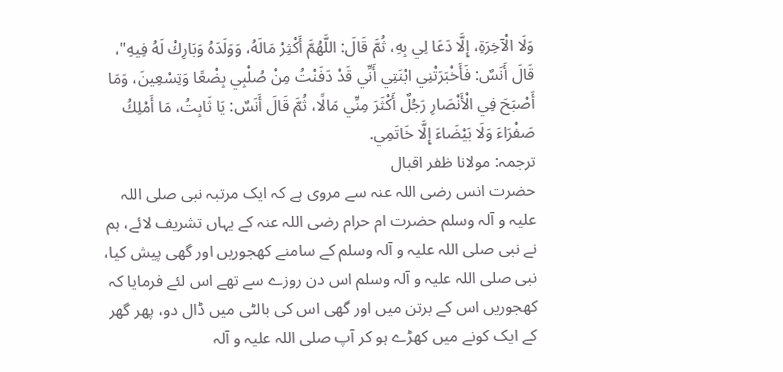وَلَا الْآخِرَةِ، إِلَّا دَعَا لِي بِهِ، ثُمَّ قَالَ: اللَّهُمَّ أَكْثِرْ مَالَهُ، وَوَلَدَهُ وَبَارِكْ لَهُ فِيهِ"، قَالَ أَنَسٌ: فَأَخْبَرَتْنِي ابْنَتِي أَنِّي قَدْ دَفَنْتُ مِنْ صُلْبِي بِضْعًا وَتِسْعِينَ، وَمَا أَصْبَحَ فِي الْأَنْصَارِ رَجُلٌ أَكْثَرَ مِنِّي مَالًا، ثُمَّ قَالَ أَنَسٌ: يَا ثَابِتُ، مَا أَمْلِكُ صَفْرَاءَ وَلَا بَيْضَاءَ إِلَّا خَاتَمِي.
ترجمہ: مولانا ظفر اقبال
حضرت انس رضی اللہ عنہ سے مروی ہے کہ ایک مرتبہ نبی صلی اللہ علیہ و آلہ وسلم حضرت ام حرام رضی اللہ عنہ کے یہاں تشریف لائے، ہم نے نبی صلی اللہ علیہ و آلہ وسلم کے سامنے کھجوریں اور گھی پیش کیا، نبی صلی اللہ علیہ و آلہ وسلم اس دن روزے سے تھے اس لئے فرمایا کہ کھجوریں اس کے برتن میں اور گھی اس کی بالٹی میں ڈال دو، پھر گھر کے ایک کونے میں کھڑے ہو کر آپ صلی اللہ علیہ و آلہ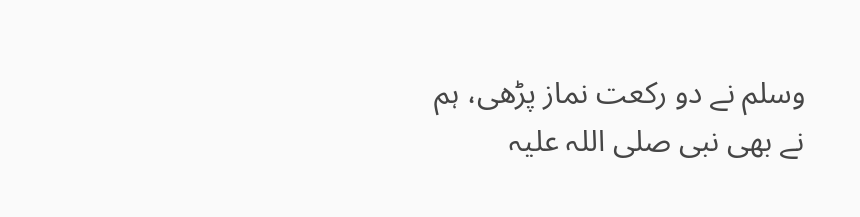وسلم نے دو رکعت نماز پڑھی، ہم نے بھی نبی صلی اللہ علیہ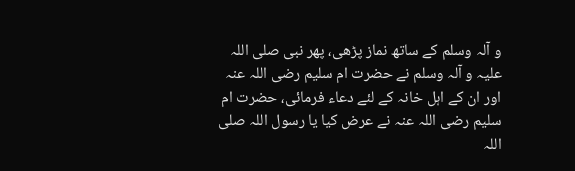و آلہ وسلم کے ساتھ نماز پڑھی، پھر نبی صلی اللہ علیہ و آلہ وسلم نے حضرت ام سلیم رضی اللہ عنہ اور ان کے اہل خانہ کے لئے دعاء فرمائی، حضرت ام سلیم رضی اللہ عنہ نے عرض کیا یا رسول اللہ صلی اللہ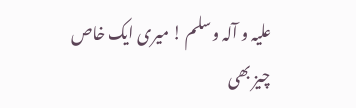علیہ و آلہ وسلم ! میری ایک خاص چیز بھی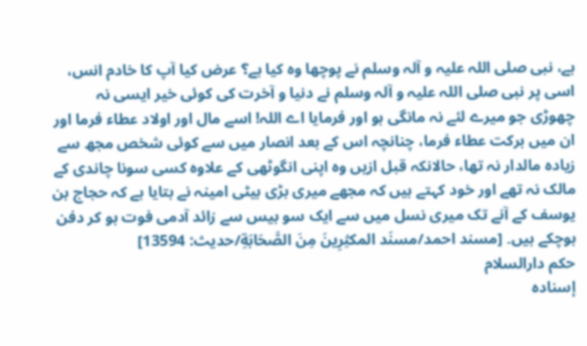ہے، نبی صلی اللہ علیہ و آلہ وسلم نے پوچھا وہ کیا ہے؟ عرض کیا آپ کا خادم انس، اسی پر نبی صلی اللہ علیہ و آلہ وسلم نے دنیا و آخرت کی کوئی خیر ایسی نہ چھوڑی جو میرے لئے نہ مانگی ہو اور فرمایا اے اللہ! اسے مال اور اولاد عطاء فرما اور ان میں برکت عطاء فرما، چنانچہ اس کے بعد انصار میں سے کوئی شخص مجھ سے زیادہ مالدار نہ تھا، حالانکہ قبل ازیں وہ اپنی انگوٹھی کے علاوہ کسی سونا چاندی کے مالک نہ تھے اور خود کہتے ہیں کہ مجھے میری بڑی بیٹی امینہ نے بتایا ہے کہ حجاج بن یوسف کے آنے تک میری نسل میں سے ایک سو بیس سے زائد آدمی فوت ہو کر دفن ہوچکے ہیں۔ [مسند احمد/مسنَد المكثِرِینَ مِنَ الصَّحَابَةِ/حدیث: 13594]
حکم دارالسلام
إسناده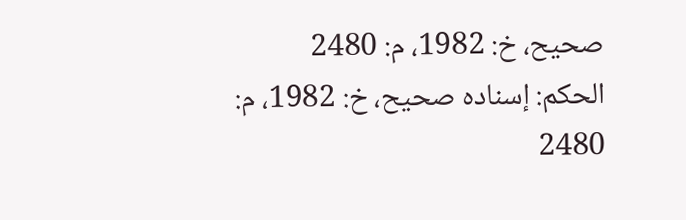صحيح، خ: 1982، م: 2480
الحكم: إسناده صحيح، خ: 1982، م: 2480